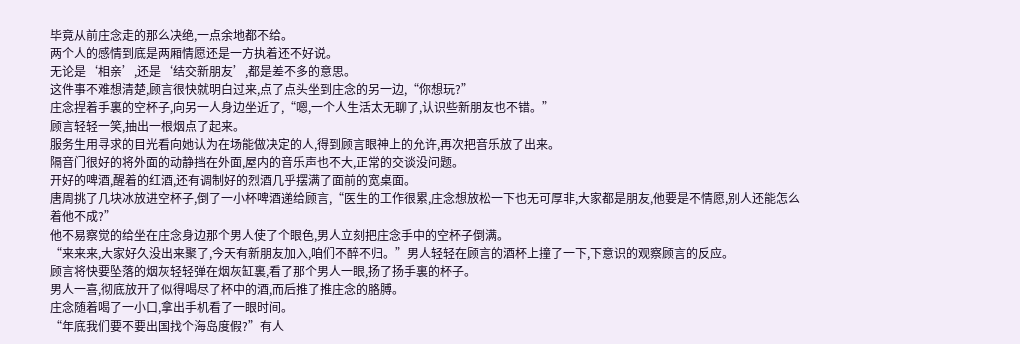毕竟从前庄念走的那么决绝,一点余地都不给。
两个人的感情到底是两厢情愿还是一方执着还不好说。
无论是‘相亲’,还是‘结交新朋友’,都是差不多的意思。
这件事不难想清楚,顾言很快就明白过来,点了点头坐到庄念的另一边,“你想玩?”
庄念捏着手裏的空杯子,向另一人身边坐近了,“嗯,一个人生活太无聊了,认识些新朋友也不错。”
顾言轻轻一笑,抽出一根烟点了起来。
服务生用寻求的目光看向她认为在场能做决定的人,得到顾言眼神上的允许,再次把音乐放了出来。
隔音门很好的将外面的动静挡在外面,屋内的音乐声也不大,正常的交谈没问题。
开好的啤酒,醒着的红酒,还有调制好的烈酒几乎摆满了面前的宽桌面。
唐周挑了几块冰放进空杯子,倒了一小杯啤酒递给顾言,“医生的工作很累,庄念想放松一下也无可厚非,大家都是朋友,他要是不情愿,别人还能怎么着他不成?”
他不易察觉的给坐在庄念身边那个男人使了个眼色,男人立刻把庄念手中的空杯子倒满。
“来来来,大家好久没出来聚了,今天有新朋友加入,咱们不醉不归。”男人轻轻在顾言的酒杯上撞了一下,下意识的观察顾言的反应。
顾言将快要坠落的烟灰轻轻弹在烟灰缸裏,看了那个男人一眼,扬了扬手裏的杯子。
男人一喜,彻底放开了似得喝尽了杯中的酒,而后推了推庄念的胳膊。
庄念随着喝了一小口,拿出手机看了一眼时间。
“年底我们要不要出国找个海岛度假?”有人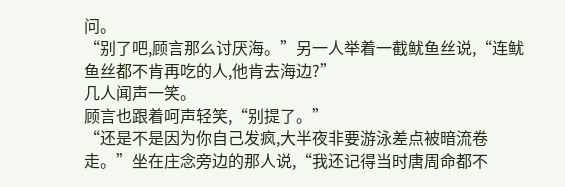问。
“别了吧,顾言那么讨厌海。”另一人举着一截鱿鱼丝说,“连鱿鱼丝都不肯再吃的人,他肯去海边?”
几人闻声一笑。
顾言也跟着呵声轻笑,“别提了。”
“还是不是因为你自己发疯,大半夜非要游泳差点被暗流卷走。”坐在庄念旁边的那人说,“我还记得当时唐周命都不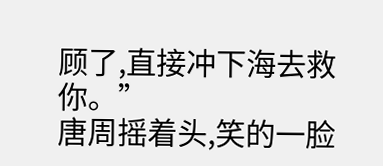顾了,直接冲下海去救你。”
唐周摇着头,笑的一脸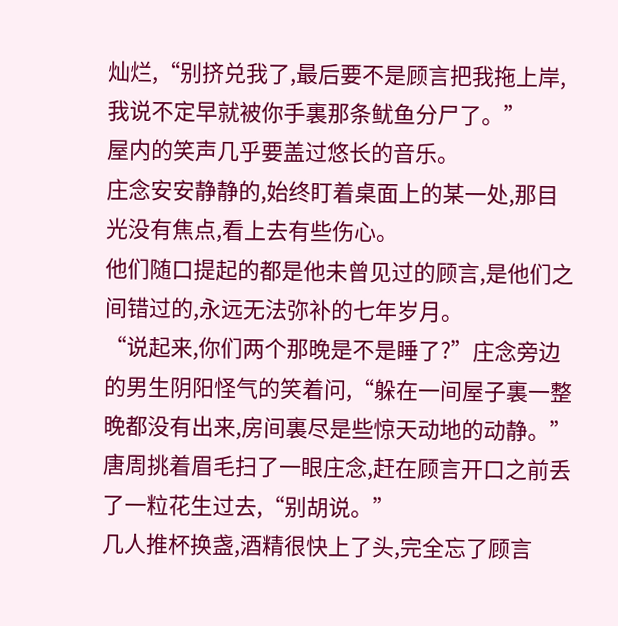灿烂,“别挤兑我了,最后要不是顾言把我拖上岸,我说不定早就被你手裏那条鱿鱼分尸了。”
屋内的笑声几乎要盖过悠长的音乐。
庄念安安静静的,始终盯着桌面上的某一处,那目光没有焦点,看上去有些伤心。
他们随口提起的都是他未曾见过的顾言,是他们之间错过的,永远无法弥补的七年岁月。
“说起来,你们两个那晚是不是睡了?”庄念旁边的男生阴阳怪气的笑着问,“躲在一间屋子裏一整晚都没有出来,房间裏尽是些惊天动地的动静。”
唐周挑着眉毛扫了一眼庄念,赶在顾言开口之前丢了一粒花生过去,“别胡说。”
几人推杯换盏,酒精很快上了头,完全忘了顾言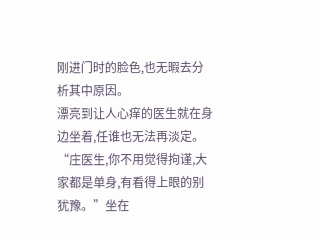刚进门时的脸色,也无暇去分析其中原因。
漂亮到让人心痒的医生就在身边坐着,任谁也无法再淡定。
“庄医生,你不用觉得拘谨,大家都是单身,有看得上眼的别犹豫。”坐在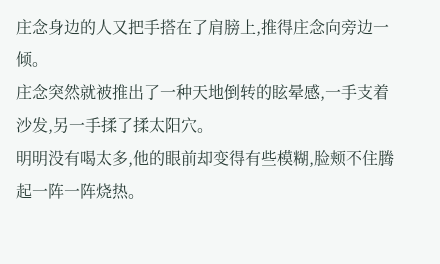庄念身边的人又把手搭在了肩膀上,推得庄念向旁边一倾。
庄念突然就被推出了一种天地倒转的眩晕感,一手支着沙发,另一手揉了揉太阳穴。
明明没有喝太多,他的眼前却变得有些模糊,脸颊不住腾起一阵一阵烧热。